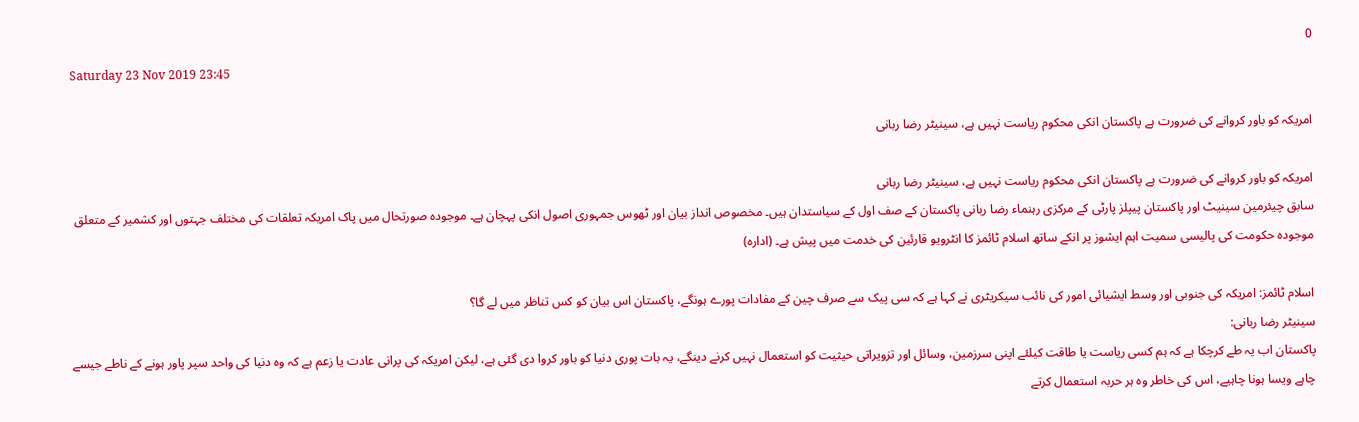0
Saturday 23 Nov 2019 23:45

امریکہ کو باور کروانے کی ضرورت ہے پاکستان انکی محکوم ریاست نہیں ہے، سینیٹر رضا ربانی

امریکہ کو باور کروانے کی ضرورت ہے پاکستان انکی محکوم ریاست نہیں ہے، سینیٹر رضا ربانی
سابق چیئرمین سینیٹ اور پاکستان پیپلز پارٹی کے مرکزی رہنماء رضا ربانی پاکستان کے صف اول کے سیاستدان ہیں۔ مخصوص انداز بیان اور ٹھوس جمہوری اصول انکی پہچان ہے۔ موجودہ صورتحال میں پاک امریکہ تعلقات کی مختلف جہتوں اور کشمیر کے متعلق موجودہ حکومت کی پالیسی سمیت اہم ایشوز پر انکے ساتھ اسلام ٹائمز کا انٹرویو قارئین کی خدمت میں پیش ہے۔ (ادارہ)

اسلام ٹائمز: امریکہ کی جنوبی اور وسط ایشیائی امور کی نائب سیکریٹری نے کہا ہے کہ سی پیک سے صرف چین کے مفادات پورے ہونگے، پاکستان اس بیان کو کس تناظر میں لے گا؟
سینیٹر رضا ربانی:
پاکستان اب یہ طے کرچکا ہے کہ ہم کسی ریاست یا طاقت کیلئے اپنی سرزمین، وسائل اور تزویراتی حیثیت کو استعمال نہیں کرنے دینگے، یہ بات پوری دنیا کو باور کروا دی گئی ہے، لیکن امریکہ کی پرانی عادت یا زعم ہے کہ وہ دنیا کی واحد سپر پاور ہونے کے ناطے جیسے چاہے ویسا ہونا چاہیے، اس کی خاطر وہ ہر حربہ استعمال کرتے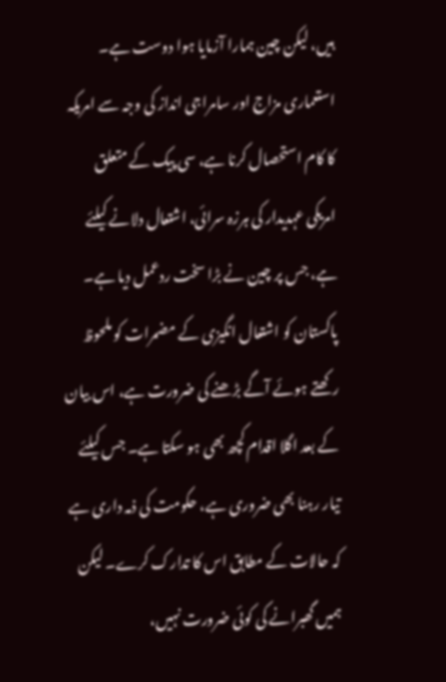ہیں، لیکن چین ہمارا آزمایا ہوا دوست ہے۔ استعماری مزاج اور سامراجی انداز کی وجہ سے امریکہ کا کام استحصال کرنا ہے، سی پیک کے متعلق امریکی عہدیدار کی ہرزہ سرائی، اشتعال دلانے کیلئے ہے، جس پر چین نے بڑا سخت ردعمل دیا ہے۔ پاکستان کو اشتعال انگیزی کے مضمرات کو ملحوظ رکھتے ہوئے آگے بڑھنے کی ضرورت ہے، اس بیان کے بعد اگلا اقدام کچھ بھی ہو سکتا ہے۔ جس کیلئے تیار رہنا بھی ضروری ہے، حکومت کی ذمہ داری ہے کہ حالات کے مطابق اس کا تدارک کرے۔ لیکن ہمیں گھبرانے کی کوئی ضرورت نہیں،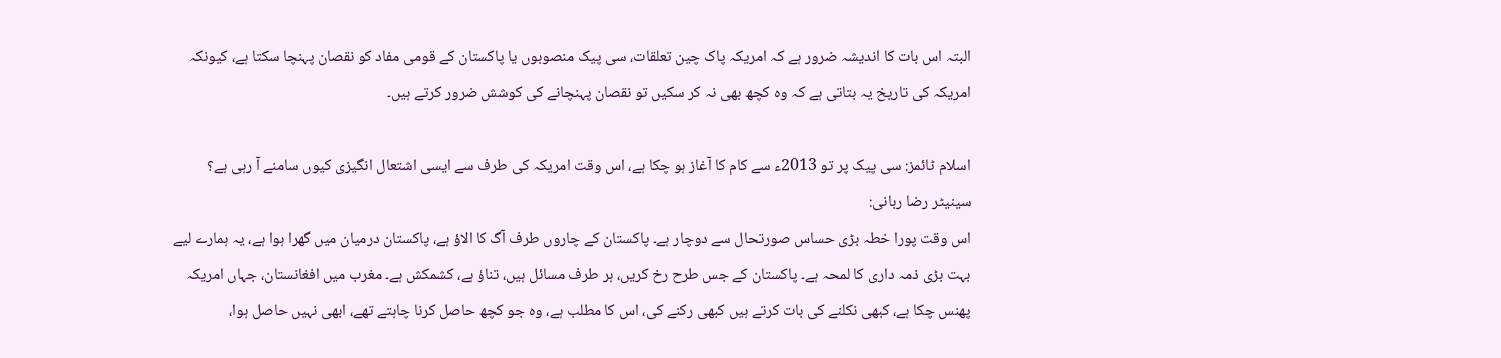البتہ اس بات کا اندیشہ ضرور ہے کہ امریکہ پاک چین تعلقات، سی پیک منصوبوں یا پاکستان کے قومی مفاد کو نقصان پہنچا سکتا ہے، کیونکہ امریکہ کی تاریخ یہ بتاتی ہے کہ وہ کچھ بھی نہ کر سکیں تو نقصان پہنچانے کی کوشش ضرور کرتے ہیں۔

اسلام ٹائمز: سی پیک پر تو 2013ء سے کام کا آغاز ہو چکا ہے، اس وقت امریکہ کی طرف سے ایسی اشتعال انگیزی کیوں سامنے آ رہی ہے؟
سینیٹر رضا ربانی:
اس وقت پورا خطہ بڑی حساس صورتحال سے دوچار ہے۔ پاکستان کے چاروں طرف آگ کا الاؤ ہے، پاکستان درمیان میں گھرا ہوا ہے، یہ ہمارے لیے بہت بڑی ذمہ داری کا لمحہ ہے۔ پاکستان کے جس طرح رخ کریں، ہر طرف مسائل ہیں، تناؤ ہے، کشمکش ہے۔ مغرب میں افغانستان، جہاں امریکہ پھنس چکا ہے، کبھی نکلنے کی بات کرتے ہیں کبھی رکنے کی، اس کا مطلب ہے، وہ جو کچھ حاصل کرنا چاہتے تھے، ابھی نہیں حاصل ہوا،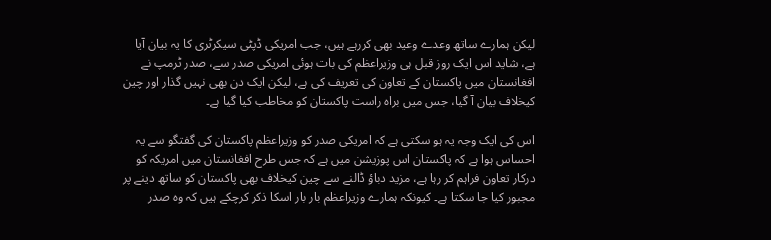لیکن ہمارے ساتھ وعدے وعید بھی کررہے ہیں، جب امریکی ڈپٹی سیکرٹری کا یہ بیان آیا ہے، شاید اس ایک روز قبل ہی وزیراعظم کی بات ہوئی امریکی صدر سے، صدر ٹرمپ نے افغانستان میں پاکستان کے تعاون کی تعریف کی ہے، لیکن ایک دن بھی نہیں گذار اور چین کیخلاف بیان آ گیا، جس میں براہ راست پاکستان کو مخاطب کیا گیا ہے۔

اس کی ایک وجہ یہ ہو سکتی ہے کہ امریکی صدر کو وزیراعظم پاکستان کی گفتگو سے یہ احساس ہوا ہے کہ پاکستان اس پوزیشن میں ہے کہ جس طرح افغانستان میں امریکہ کو درکار تعاون فراہم کر رہا ہے، مزید دباؤ ڈالنے سے چین کیخلاف بھی پاکستان کو ساتھ دینے پر مجبور کیا جا سکتا ہے۔ کیونکہ ہمارے وزیراعظم بار بار اسکا ذکر کرچکے ہیں کہ وہ صدر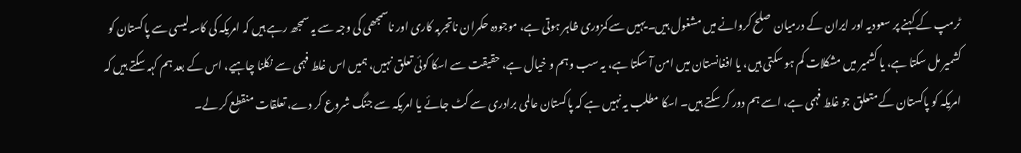ٹرمپ کے کہنے پر سعودیہ اور ایران کے درمیان صلح کروانے میں مشغول ہیں۔ یہیں سے کمزوری ظاہر ہوتی ہے، موجودہ حکمران ناتجربہ کاری اور ناسمجھی کی وجہ سے یہ سمجھ رہے ہیں کہ امریکہ کی کاسہ لیسی سے پاکستان کو کشمیر مل سکتا ہے، یا کشمیر میں مشکلات کم ہو سکتی ہیں، یا افغانستان میں امن آ سکتا ہے، یہ سب وہم و خیال ہے، حقیقت سے اسکا کوئی تعلق نہیں، ہمیں اس غلط فہمی سے نکلنا چاہیے، اس کے بعد ہم کہہ سکتے ہیں کہ امریکہ کو پاکستان کے متعلق جو غلط فہمی ہے، اسے ہم دور کر سکتے ہیں۔ اسکا مطلب یہ نہیں ہے کہ پاکستان عالمی برادری سے کٹ جائے یا امریکہ سے جنگ شروع کر دے، تعلقات منقطع کر لے۔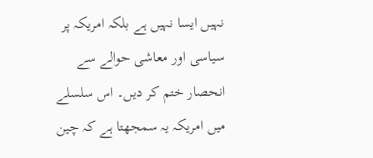نہیں ایسا نہیں ہے بلکہ امریکہ پر سیاسی اور معاشی حوالے سے انحصار ختم کر دیں۔ اس سلسلے میں امریکہ یہ سمجھتا ہے کہ چین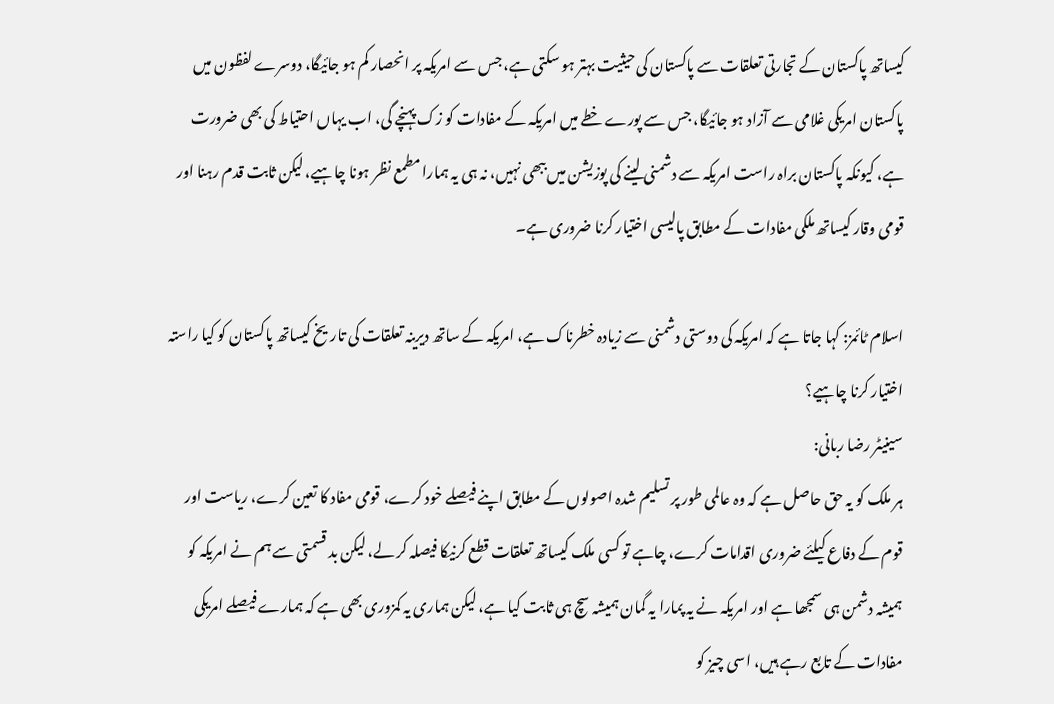کیساتھ پاکستان کے تجارتی تعلقات سے پاکستان کی حیثیت بہتر ہو سکتی ہے، جس سے امریکہ پر انحصار کم ہو جائیگا، دوسرے لفظون میں پاکستان امریکی غلامی سے آزاد ہو جائیگا، جس سے پورے خطے میں امریکہ کے مفادات کو زک پہنچے گی، اب یہاں احتیاط کی بھی ضرورت ہے، کیونکہ پاکستان براہ راست امریکہ سے دشمنی لینے کی پوزیشن میں ببھی نہیں، نہ ہی یہ ہمارا مطمع نظر ہونا چاہیے، لیکن ثابت قدم رہنا اور قومی وقار کیساتھ ملکی مفادات کے مطابق پالیسی اختیار کرنا ضروری ہے۔

اسلام ٹائمز: کہا جاتا ہے کہ امریکہ کی دوستی دشمنی سے زیادہ خطرناک ہے، امریکہ کے ساتھ دیرینہ تعلقات کی تاریخ کیساتھ پاکستان کو کیا راستہ اختیار کرنا چاہیے؟
سینیٹر رضا ربانی:
ہر ملک کو یہ حق حاصل ہے کہ وہ عالمی طور پر تسلیم شدہ اصولوں کے مطابق اپنے فیصلے خود کرے، قومی مفاد کا تعین کرے، ریاست اور قوم کے دفاع کیلئے ضروری اقدامات کرے، چاہے تو کسی ملک کیساتھ تعلقات قطع کرنیکا فیصلہ کر لے، لیکن بد قسمتی سے ہم نے امریکہ کو ہمیشہ دشمن ہی سمجھا ہے اور امریکہ نے یہ پمارا یہ گمان ہمیشہ سچ ہی ثابت کیا ہے، لیکن ہماری یہ کمزوری بھی ہے کہ ہمارے فیصلے امریکی مفادات کے تابع رہے ہیں، اسی چیز کو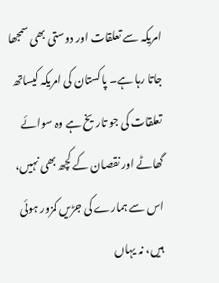امریکہ سے تعلقات اور دوستی بھی سمجھا جاتا رہا ہے۔ پاکستان کی امریکہ کیساتھ تعلقات کی جو تاریخ ہے وہ سوائے گھاٹے اور نقصان کے کچھ بھی نہیں، اس سے ہمارے کی جڑیں کمزور ہوئی ہیں، نہ یہاں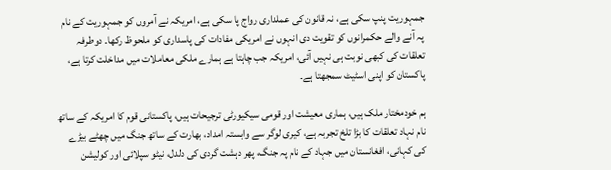جمہوریت پنپ سکی ہے، نہ قانون کی عملداری رواج پا سکی ہے، امریکہ نے آمروں کو جمہوریت کے نام پہ آنے والے حکمرانوں کو تقویت دی انہوں نے امریکی مفادات کی پاسداری کو ملحوظ رکھا۔ دوطرفہ تعلقات کی کبھی نوبت ہی نہیں آئی، امریکہ جب چاہتا ہے ہمارے ملکی معاملات میں مداخلت کرتا ہے، پاکستان کو اپنی اسٹیٹ سمجھتا ہے۔

ہم خودمختار ملک ہیں، ہماری معیشت اور قومی سیکیورٹی ترجیحات ہیں، پاکستانی قوم کا امریکہ کے ساتھ نام نہاد تعلقات کا بڑا تلخ تجربہ ہے، کیری لوگر سے وابستہ امداد، بھارت کے ساتھ جنگ میں چھٹے بیڑے کی کہانی، افغانستان میں جہاد کے نام پہ جنگ، پھر دہشت گردی کی دلدل، نیٹو سپلائی اور کولیشن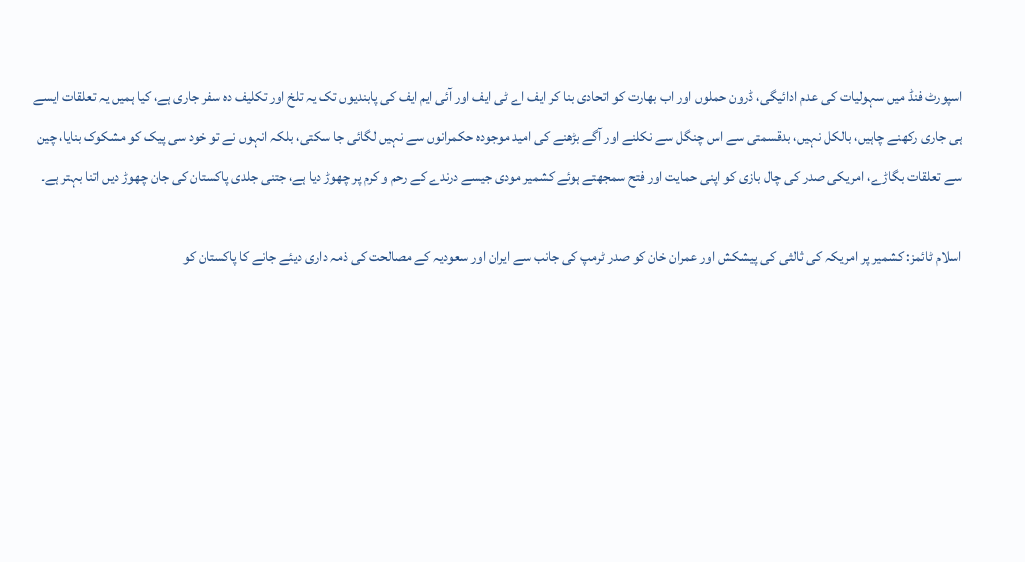اسپورٹ فنڈ میں سہولیات کی عدم ادائیگی، ڈرون حملوں اور اب بھارت کو اتحادی بنا کر ایف اے ٹی ایف اور آئی ایم ایف کی پابندیوں تک یہ تلخ اور تکلیف دہ سفر جاری ہے، کیا ہمیں یہ تعلقات ایسے ہی جاری رکھنے چاہیں، بالکل نہیں، بدقسمتی سے اس چنگل سے نکلنے اور آگے بڑھنے کی امید موجودہ حکمرانوں سے نہیں لگائی جا سکتی، بلکہ انہوں نے تو خود سی پیک کو مشکوک بنایا، چین سے تعلقات بگاڑے، امریکی صدر کی چال بازی کو اپنی حمایت اور فتح سمجھتے ہوئے کشمیر مودی جیسے درندے کے رحم و کرم پر چھوڑ دیا ہے، جتنی جلدی پاکستان کی جان چھوڑ دیں اتنا بہتر ہے۔

اسلام ٹائمز: کشمیر پر امریکہ کی ثالثی کی پیشکش اور عمران خان کو صدر ٹرمپ کی جانب سے ایران اور سعودیہ کے مصالحت کی ذمہ داری دیئے جانے کا پاکستان کو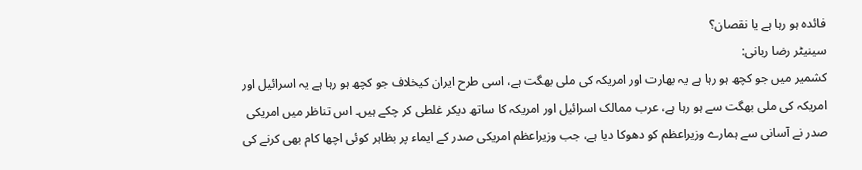فائدہ ہو رہا ہے یا نقصان؟
سینیٹر رضا ربانی:
کشمیر میں جو کچھ ہو رہا ہے یہ بھارت اور امریکہ کی ملی بھگت ہے، اسی طرح ایران کیخلاف جو کچھ ہو رہا ہے یہ اسرائیل اور امریکہ کی ملی بھگت سے ہو رہا ہے، عرب ممالک اسرائیل اور امریکہ کا ساتھ دیکر غلطی کر چکے ہیں۔ اس تناظر میں امریکی صدر نے آسانی سے ہمارے وزیراعظم کو دھوکا دیا ہے، جب وزیراعظم امریکی صدر کے ایماء پر بظاہر کوئی اچھا کام بھی کرنے کی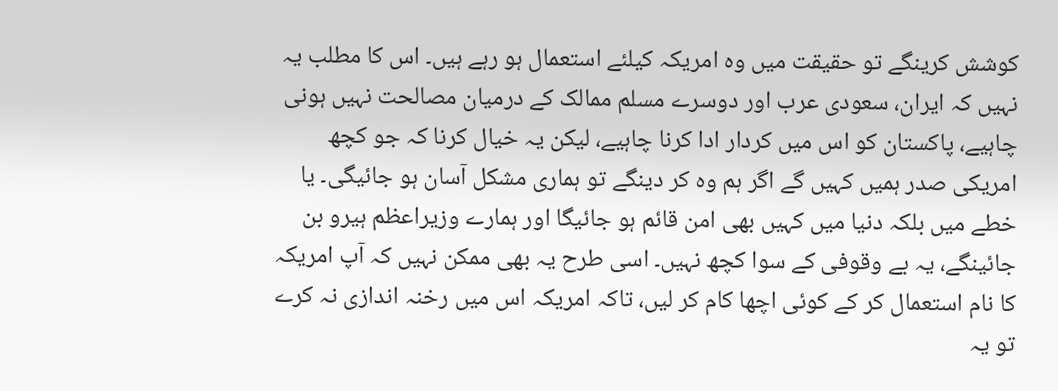کوشش کرینگے تو حقیقت میں وہ امریکہ کیلئے استعمال ہو رہے ہیں۔ اس کا مطلب یہ نہیں کہ ایران، سعودی عرب اور دوسرے مسلم ممالک کے درمیان مصالحت نہیں ہونی چاہیے، پاکستان کو اس میں کردار ادا کرنا چاہیے، لیکن یہ خیال کرنا کہ جو کچھ امریکی صدر ہمیں کہیں گے اگر ہم وہ کر دینگے تو ہماری مشکل آسان ہو جائیگی۔ یا خطے میں بلکہ دنیا میں کہیں بھی امن قائم ہو جائیگا اور ہمارے وزیراعظم ہیرو بن جائینگے، یہ بے وقوفی کے سوا کچھ نہیں۔ اسی طرح یہ بھی ممکن نہیں کہ آپ امریکہ کا نام استعمال کر کے کوئی اچھا کام کر لیں، تاکہ امریکہ اس میں رخنہ اندازی نہ کرے تو یہ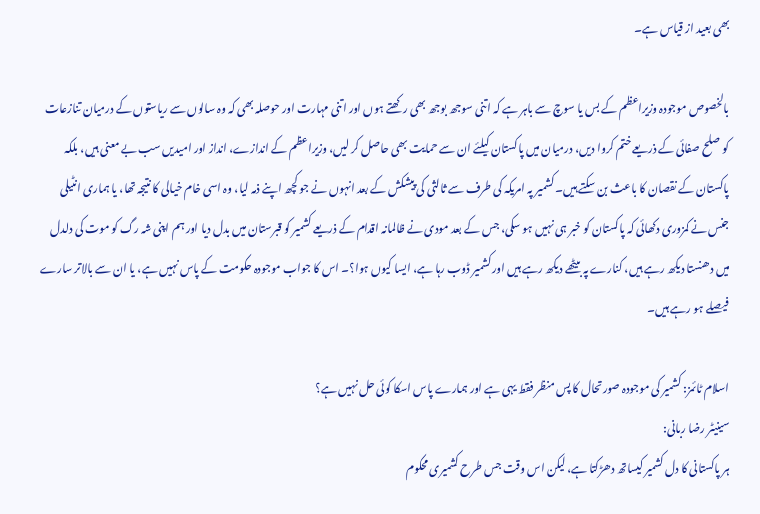بھی بعید از قیاس ہے۔

بالخصوص موجودہ وزیراعظم کے بس یا سوچ سے باہر ہے کہ اتنی سوجھ بوجھ بھی رکھتے ہوں اور اتنی مہارت اور حوصلہ بھی کہ وہ سالوں سے ریاستوں کے درمیان تنازعات کو صلح صفائی کے ذریعے ختم کروا دیں، درمیان میں پاکستان کیلئے ان سے حمایت بھی حاصل کر لیں، وزیراعظم کے اندازے، انداز اور امیدیں سب بے معنی ہیں، بلکہ پاکستان کے نقصان کا باعث بن سکتے ہیں۔ کشمیر پہ امریکہ کی طرف سے ثالثی کی پیشکش کے بعد انہوں نے جو کچھ اپنے ذمہ لیا، وہ اسی خام خیالی کا نتیجہ تھا، یا ہماری انٹیلی جنس نے کمزوری دکھائی کہ پاکستان کو خبر ہی نہیں ہو سکی، جس کے بعد مودی نے ظالمانہ اقدام کے ذریعے کشمیر کو قبرستان میں بدل دیا اور ہم اپنی شہ رگ کو موت کی دلدل میں دھنستا دیکھ رہے ہیں، کنارے پہ بیٹھے دیکھ رہے ہیں اور کشمیر ڈوب رہا ہے، ایسا کیوں ہوا؟۔ اس کا جواب موجودہ حکومت کے پاس نہیں ہے، یا ان سے بالاتر سارے فیصلے ہو رہے ہیں۔

اسلام ٹائمز: کشمیر کی موجودہ صورتحال کا پس منظر فقط یہی ہے اور ہمارے پاس اسکا کوئی حل نہیں ہے؟
سینیٹر رضا ربانی:
ہر پاکستانی کا دل کشمیر کیساتھ دھڑکتا ہے، لیکن اس وقت جس طرح کشمیری محکوم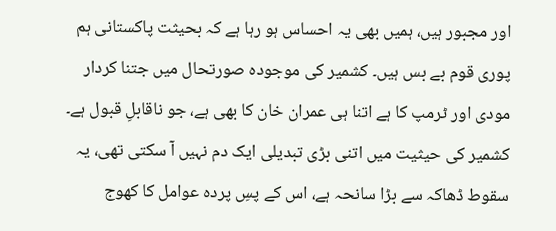اور مجبور ہیں، ہمیں بھی یہ احساس ہو رہا ہے کہ بحیثت پاکستانی ہم پوری قوم بے بس ہیں۔ کشمیر کی موجودہ صورتحال میں جتنا کردار مودی اور ٹرمپ کا ہے اتنا ہی عمران خان کا بھی ہے، جو ناقابلِ قبول ہے۔ کشمیر کی حیثیت میں اتنی بڑی تبدیلی ایک دم نہیں آ سکتی تھی، یہ سقوط ڈھاکہ سے بڑا سانحہ ہے، اس کے پسِ پردہ عوامل کا کھوج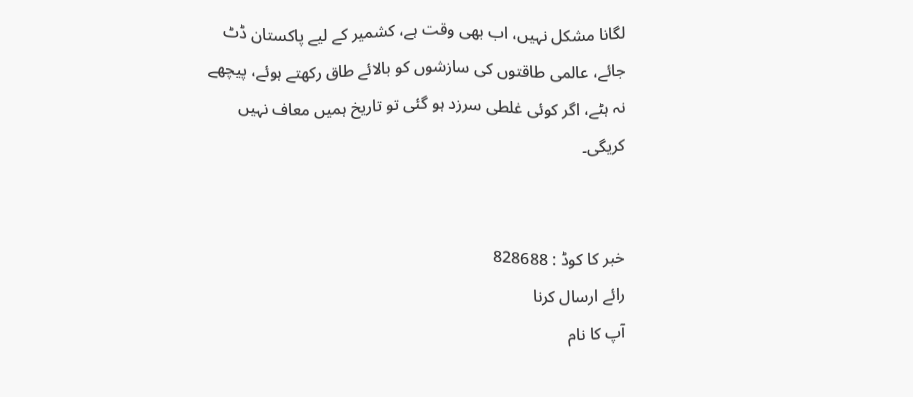لگانا مشکل نہیں، اب بھی وقت ہے، کشمیر کے لیے پاکستان ڈٹ جائے، عالمی طاقتوں کی سازشوں کو بالائے طاق رکھتے ہوئے، پیچھے نہ ہٹے، اگر کوئی غلطی سرزد ہو گئی تو تاریخ ہمیں معاف نہیں کریگی۔


خبر کا کوڈ : 828688
رائے ارسال کرنا
آپ کا نام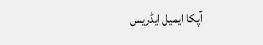آپکا ایمیل ایڈریس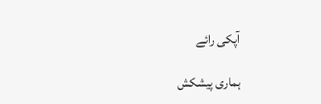آپکی رائے

ہماری پیشکش